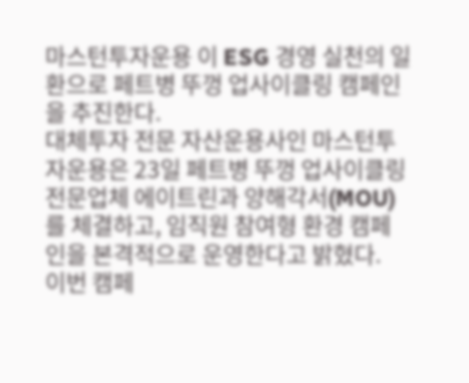마스턴투자운용 이 ESG 경영 실천의 일환으로 페트병 뚜껑 업사이클링 캠페인을 추진한다.
대체투자 전문 자산운용사인 마스턴투자운용은 23일 페트병 뚜껑 업사이클링 전문업체 에이트린과 양해각서(MOU)를 체결하고, 임직원 참여형 환경 캠페인을 본격적으로 운영한다고 밝혔다.
이번 캠페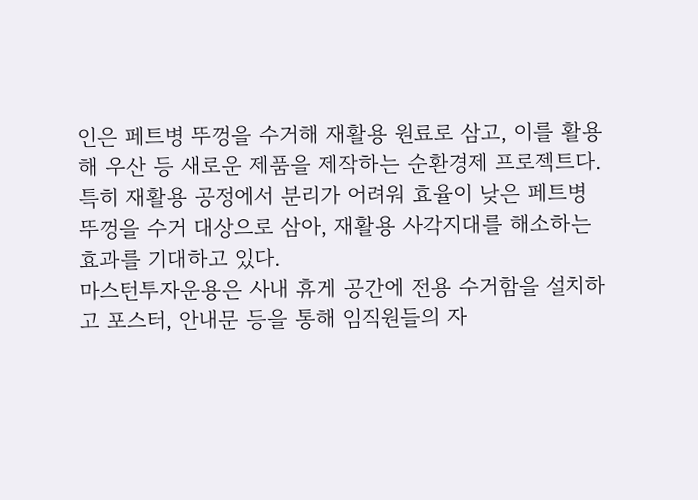인은 페트병 뚜껑을 수거해 재활용 원료로 삼고, 이를 활용해 우산 등 새로운 제품을 제작하는 순환경제 프로젝트다.
특히 재활용 공정에서 분리가 어려워 효율이 낮은 페트병 뚜껑을 수거 대상으로 삼아, 재활용 사각지대를 해소하는 효과를 기대하고 있다.
마스턴투자운용은 사내 휴게 공간에 전용 수거함을 설치하고 포스터, 안내문 등을 통해 임직원들의 자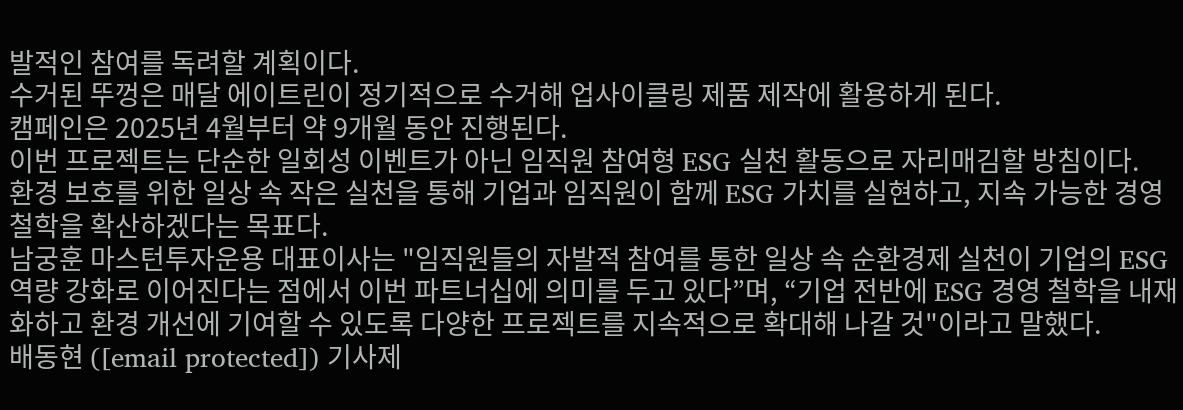발적인 참여를 독려할 계획이다.
수거된 뚜껑은 매달 에이트린이 정기적으로 수거해 업사이클링 제품 제작에 활용하게 된다.
캠페인은 2025년 4월부터 약 9개월 동안 진행된다.
이번 프로젝트는 단순한 일회성 이벤트가 아닌 임직원 참여형 ESG 실천 활동으로 자리매김할 방침이다.
환경 보호를 위한 일상 속 작은 실천을 통해 기업과 임직원이 함께 ESG 가치를 실현하고, 지속 가능한 경영 철학을 확산하겠다는 목표다.
남궁훈 마스턴투자운용 대표이사는 "임직원들의 자발적 참여를 통한 일상 속 순환경제 실천이 기업의 ESG 역량 강화로 이어진다는 점에서 이번 파트너십에 의미를 두고 있다”며, “기업 전반에 ESG 경영 철학을 내재화하고 환경 개선에 기여할 수 있도록 다양한 프로젝트를 지속적으로 확대해 나갈 것"이라고 말했다.
배동현 ([email protected]) 기사제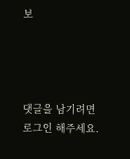보




댓글을 남기려면 로그인 해주세요.